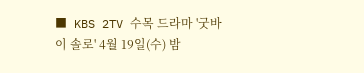■ KBS 2TV 수목 드라마 '굿바이 솔로' 4월 19일(수) 밤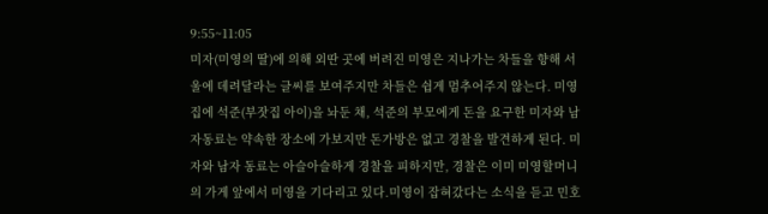9:55~11:05
미자(미영의 딸)에 의해 외딴 곳에 버려진 미영은 지나가는 차들을 향해 서울에 데려달라는 글씨를 보여주지만 차들은 쉽게 멈추어주지 않는다. 미영 집에 석준(부잣집 아이)을 놔둔 채, 석준의 부모에게 돈을 요구한 미자와 남자동료는 약속한 장소에 가보지만 돈가방은 없고 경찰을 발견하게 된다. 미자와 남자 동료는 아슬아슬하게 경찰을 피하지만, 경찰은 이미 미영할머니의 가게 앞에서 미영을 기다리고 있다.미영이 잡혀갔다는 소식을 듣고 민호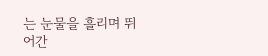는 눈물을 흘리며 뛰어간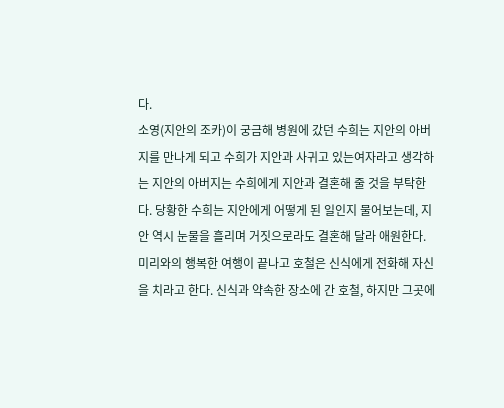다.
소영(지안의 조카)이 궁금해 병원에 갔던 수희는 지안의 아버지를 만나게 되고 수희가 지안과 사귀고 있는여자라고 생각하는 지안의 아버지는 수희에게 지안과 결혼해 줄 것을 부탁한다. 당황한 수희는 지안에게 어떻게 된 일인지 물어보는데, 지안 역시 눈물을 흘리며 거짓으로라도 결혼해 달라 애원한다.
미리와의 행복한 여행이 끝나고 호철은 신식에게 전화해 자신을 치라고 한다. 신식과 약속한 장소에 간 호철, 하지만 그곳에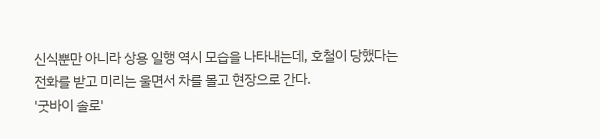신식뿐만 아니라 상용 일행 역시 모습을 나타내는데, 호철이 당했다는 전화를 받고 미리는 울면서 차를 몰고 현장으로 간다.
'굿바이 솔로'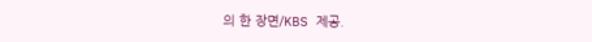의 한 장면/KBS 제공.